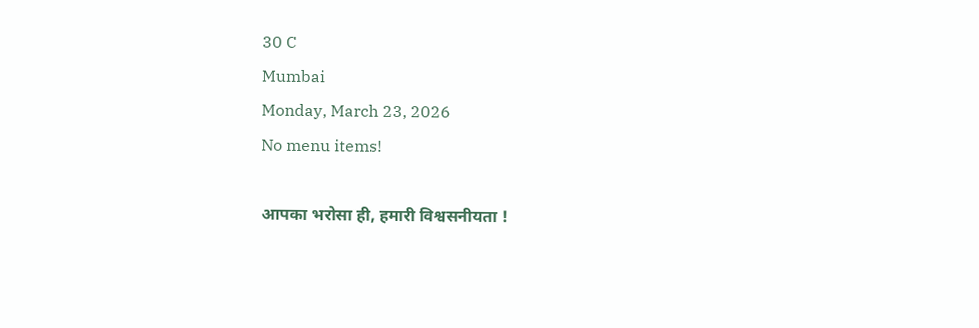30 C
Mumbai
Monday, March 23, 2026
No menu items!

आपका भरोसा ही, हमारी विश्वसनीयता !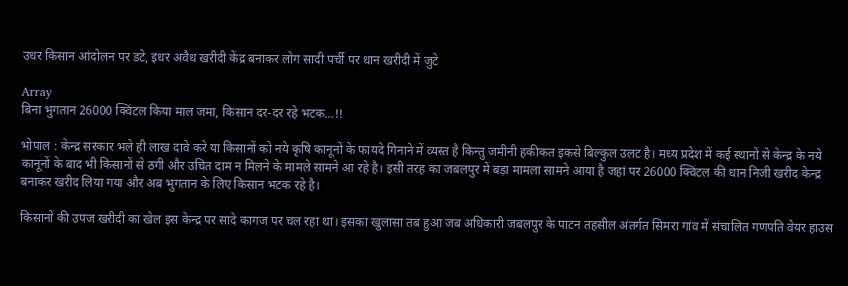उधर किसान आंदोलन पर डटे, इधर अवैध खरीदी केंद्र बनाकर लोग सादी पर्ची पर धान खरीदी में जुटे

Array
बिना भुगतान 26000 क्विंटल किया माल जमा, किसान दर-दर रहे भटक…!!

भोपाल : केन्द्र सरकार भले ही लाख दावे करे या किसानों को नये कृषि कानूनों के फायदे गिनाने में व्यस्त है किन्तु जमीनी हकीकत इकसे बिल्कुल उलट है। मध्य प्रदेश में कई स्थानों से केन्द्र के नये कानूनों के बाद भी किसानों से ठगी और उचित दाम न मिलने के मामले सामने आ रहे है। इसी तरह का जबलपुर में बड़ा मामला सामने आया है जहां पर 26000 क्विंटल की धान निजी खरीद केन्द्र बनाकर खरीद लिया गया और अब भुगतान के लिए किसान भटक रहे है।

किसानों की उपज खरीदी का खेल इस केन्द्र पर सादे कागज पर चल रहा था। इसका खुलासा तब हुआ जब अधिकारी जबलपुर के पाटन तहसील अंतर्गत सिमरा गांव में संचालित गणपति वेयर हाउस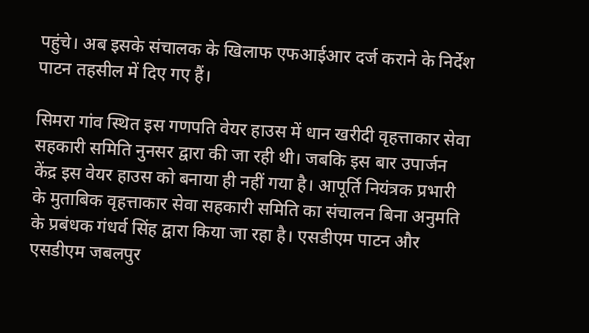पहुंचे। अब इसके संचालक के खिलाफ एफआईआर दर्ज कराने के निर्देश पाटन तहसील में दिए गए हैं।

सिमरा गांव स्थित इस गणपति वेयर हाउस में धान खरीदी वृहत्ताकार सेवा सहकारी समिति नुनसर द्वारा की जा रही थी। जबकि इस बार उपार्जन केंद्र इस वेयर हाउस को बनाया ही नहीं गया है। आपूर्ति नियंत्रक प्रभारी के मुताबिक वृहत्ताकार सेवा सहकारी समिति का संचालन बिना अनुमति के प्रबंधक गंधर्व सिंह द्वारा किया जा रहा है। एसडीएम पाटन और एसडीएम जबलपुर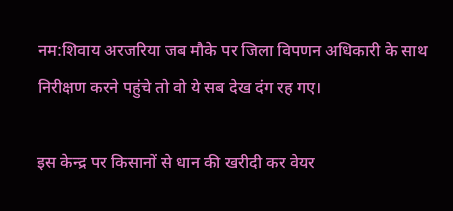नम:शिवाय अरजरिया जब मौके पर जिला विपणन अधिकारी के साथ निरीक्षण करने पहुंचे तो वो ये सब देख दंग रह गए।

इस केन्द्र पर किसानों से धान की खरीदी कर वेयर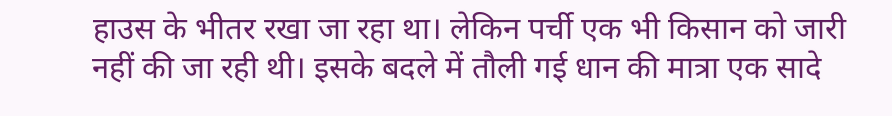हाउस के भीतर रखा जा रहा था। लेकिन पर्ची एक भी किसान को जारी नहीं की जा रही थी। इसके बदले में तौली गई धान की मात्रा एक सादे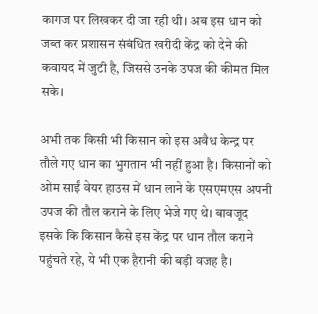कागज पर लिखकर दी जा रही थी। अब इस धान को जब्त कर प्रशासन संबंधित खरीदी केंद्र को देने की कवायद में जुटी है, जिससे उनके उपज की कीमत मिल सके।

अभी तक किसी भी किसान को इस अवैध केन्द्र पर तौले गए धान का भुगतान भी नहीं हुआ है। किसानों को ओम साईं वेयर हाउस में धान लाने के एसएमएस अपनी उपज की तौल कराने के लिए भेजे गए थे। बावजूद इसके कि किसान कैसे इस केंद्र पर धान तौल कराने पहुंचते रहे, ये भी एक हैरानी की बड़ी वजह है।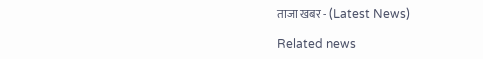ताजा खबर - (Latest News)

Related news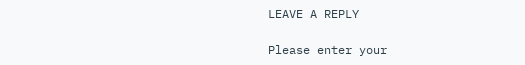LEAVE A REPLY

Please enter your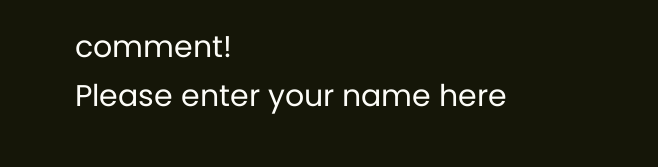comment!
Please enter your name here